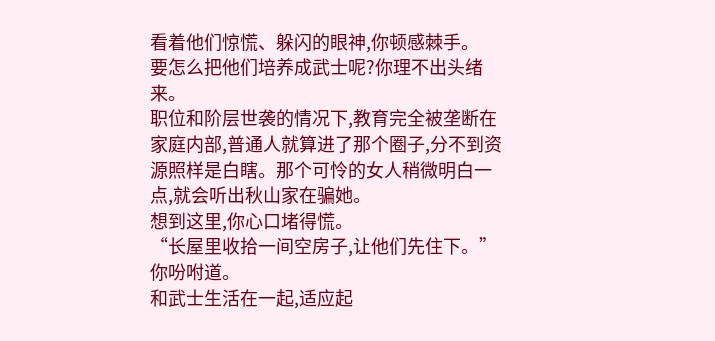看着他们惊慌、躲闪的眼神,你顿感棘手。
要怎么把他们培养成武士呢?你理不出头绪来。
职位和阶层世袭的情况下,教育完全被垄断在家庭内部,普通人就算进了那个圈子,分不到资源照样是白瞎。那个可怜的女人稍微明白一点,就会听出秋山家在骗她。
想到这里,你心口堵得慌。
“长屋里收拾一间空房子,让他们先住下。”你吩咐道。
和武士生活在一起,适应起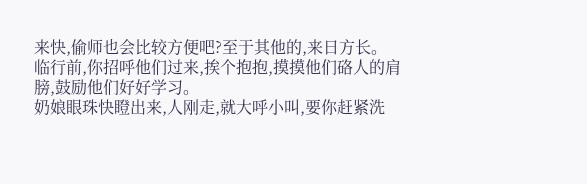来快,偷师也会比较方便吧?至于其他的,来日方长。
临行前,你招呼他们过来,挨个抱抱,摸摸他们硌人的肩膀,鼓励他们好好学习。
奶娘眼珠快瞪出来,人刚走,就大呼小叫,要你赶紧洗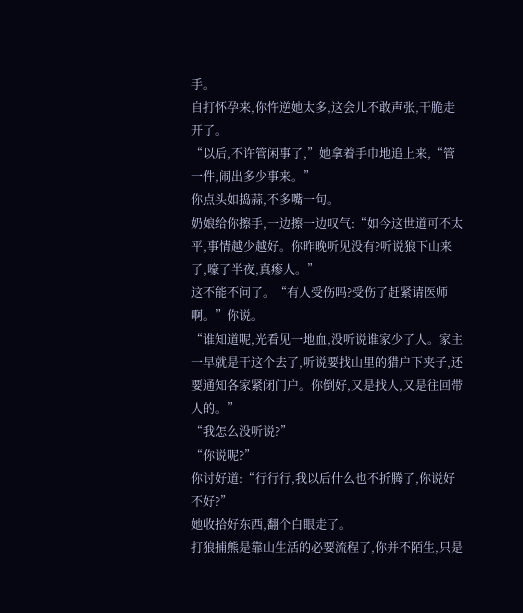手。
自打怀孕来,你忤逆她太多,这会儿不敢声张,干脆走开了。
“以后,不许管闲事了,”她拿着手巾地追上来,“管一件,闹出多少事来。”
你点头如捣蒜,不多嘴一句。
奶娘给你擦手,一边擦一边叹气:“如今这世道可不太平,事情越少越好。你昨晚听见没有?听说狼下山来了,嚎了半夜,真瘆人。”
这不能不问了。“有人受伤吗?受伤了赶紧请医师啊。”你说。
“谁知道呢,光看见一地血,没听说谁家少了人。家主一早就是干这个去了,听说要找山里的猎户下夹子,还要通知各家紧闭门户。你倒好,又是找人,又是往回带人的。”
“我怎么没听说?”
“你说呢?”
你讨好道:“行行行,我以后什么也不折腾了,你说好不好?”
她收拾好东西,翻个白眼走了。
打狼捕熊是靠山生活的必要流程了,你并不陌生,只是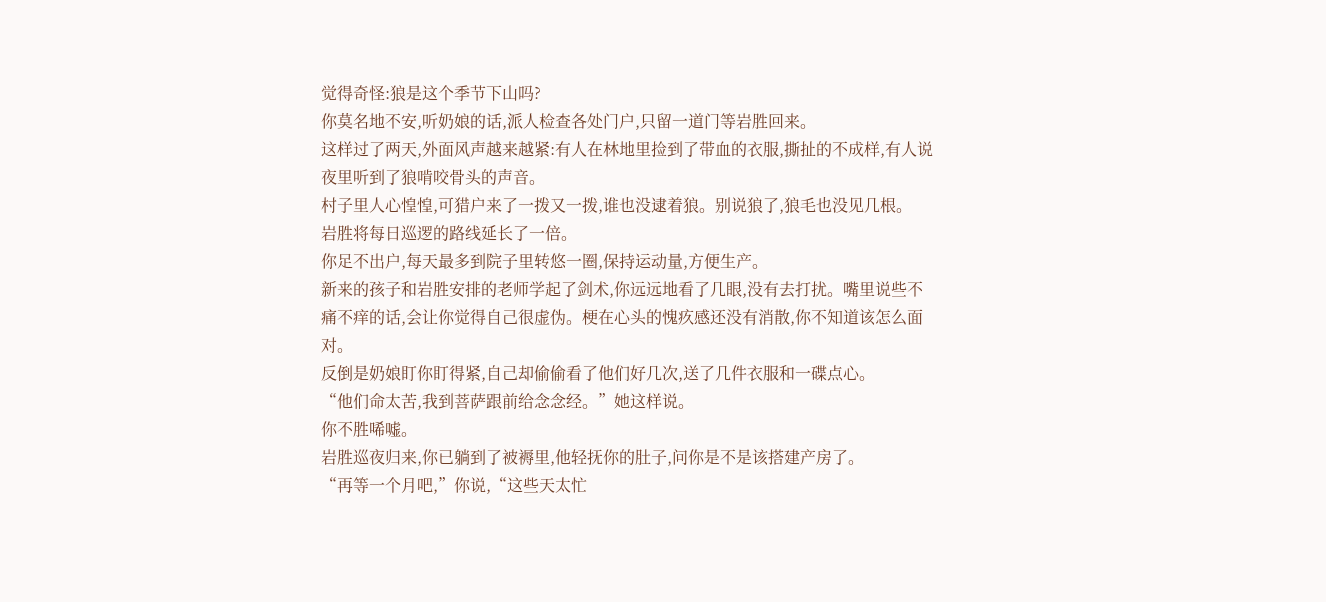觉得奇怪:狼是这个季节下山吗?
你莫名地不安,听奶娘的话,派人检查各处门户,只留一道门等岩胜回来。
这样过了两天,外面风声越来越紧:有人在林地里捡到了带血的衣服,撕扯的不成样,有人说夜里听到了狼啃咬骨头的声音。
村子里人心惶惶,可猎户来了一拨又一拨,谁也没逮着狼。别说狼了,狼毛也没见几根。
岩胜将每日巡逻的路线延长了一倍。
你足不出户,每天最多到院子里转悠一圈,保持运动量,方便生产。
新来的孩子和岩胜安排的老师学起了剑术,你远远地看了几眼,没有去打扰。嘴里说些不痛不痒的话,会让你觉得自己很虚伪。梗在心头的愧疚感还没有消散,你不知道该怎么面对。
反倒是奶娘盯你盯得紧,自己却偷偷看了他们好几次,送了几件衣服和一碟点心。
“他们命太苦,我到菩萨跟前给念念经。”她这样说。
你不胜唏嘘。
岩胜巡夜归来,你已躺到了被褥里,他轻抚你的肚子,问你是不是该搭建产房了。
“再等一个月吧,”你说,“这些天太忙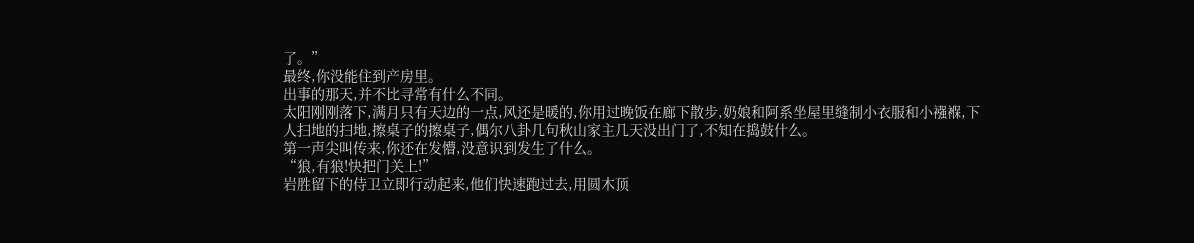了。”
最终,你没能住到产房里。
出事的那天,并不比寻常有什么不同。
太阳刚刚落下,满月只有天边的一点,风还是暖的,你用过晚饭在廊下散步,奶娘和阿系坐屋里缝制小衣服和小襁褓,下人扫地的扫地,擦桌子的擦桌子,偶尔八卦几句秋山家主几天没出门了,不知在捣鼓什么。
第一声尖叫传来,你还在发懵,没意识到发生了什么。
“狼,有狼!快把门关上!”
岩胜留下的侍卫立即行动起来,他们快速跑过去,用圆木顶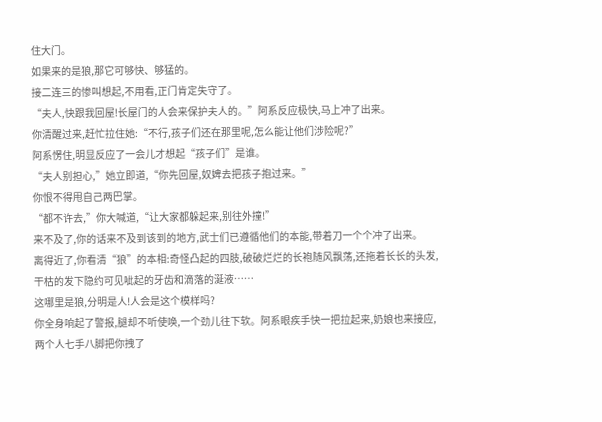住大门。
如果来的是狼,那它可够快、够猛的。
接二连三的惨叫想起,不用看,正门肯定失守了。
“夫人,快跟我回屋!长屋门的人会来保护夫人的。”阿系反应极快,马上冲了出来。
你清醒过来,赶忙拉住她:“不行,孩子们还在那里呢,怎么能让他们涉险呢?”
阿系愣住,明显反应了一会儿才想起“孩子们”是谁。
“夫人别担心,”她立即道,“你先回屋,奴婢去把孩子抱过来。”
你恨不得甩自己两巴掌。
“都不许去,”你大喊道,“让大家都躲起来,别往外撞!”
来不及了,你的话来不及到该到的地方,武士们已遵循他们的本能,带着刀一个个冲了出来。
离得近了,你看清“狼”的本相:奇怪凸起的四肢,破破烂烂的长袍随风飘荡,还拖着长长的头发,干枯的发下隐约可见呲起的牙齿和滴落的涎液……
这哪里是狼,分明是人!人会是这个模样吗?
你全身响起了警报,腿却不听使唤,一个劲儿往下软。阿系眼疾手快一把拉起来,奶娘也来接应,两个人七手八脚把你拽了